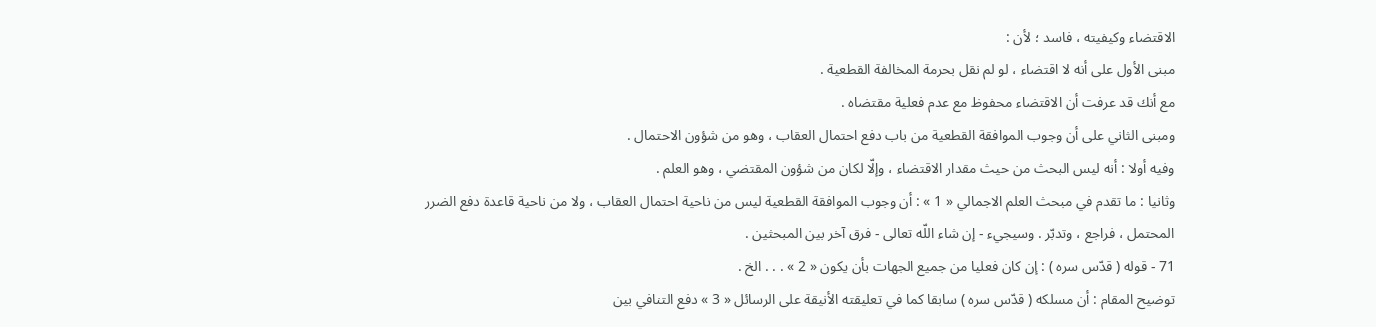الاقتضاء وكيفيته ، فاسد ؛ لأن :
مبنى الأول على أنه لا اقتضاء ، لو لم نقل بحرمة المخالفة القطعية .
مع أنك قد عرفت أن الاقتضاء محفوظ مع عدم فعلية مقتضاه .
ومبنى الثاني على أن وجوب الموافقة القطعية من باب دفع احتمال العقاب ، وهو من شؤون الاحتمال .
وفيه أولا : أنه ليس البحث من حيث مقدار الاقتضاء ، وإلّا لكان من شؤون المقتضي ، وهو العلم .
وثانيا : ما تقدم في مبحث العلم الاجمالي « 1 » : أن وجوب الموافقة القطعية ليس من ناحية احتمال العقاب ، ولا من ناحية قاعدة دفع الضرر المحتمل ، فراجع ، وتدبّر . وسيجيء - إن شاء اللّه تعالى - فرق آخر بين المبحثين .
71 - قوله ( قدّس سره ) : إن كان فعليا من جميع الجهات بأن يكون « 2 » . . . الخ .
توضيح المقام : أن مسلكه ( قدّس سره ) سابقا كما في تعليقته الأنيقة على الرسائل « 3 » دفع التنافي بين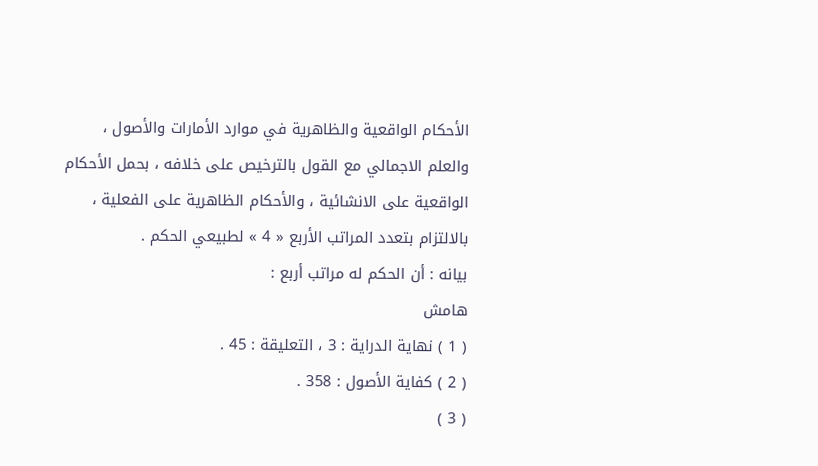الأحكام الواقعية والظاهرية في موارد الأمارات والأصول ، والعلم الاجمالي مع القول بالترخيص على خلافه ، بحمل الأحكام الواقعية على الانشائية ، والأحكام الظاهرية على الفعلية ، بالالتزام بتعدد المراتب الأربع « 4 » لطبيعي الحكم .
بيانه : أن الحكم له مراتب أربع :
هامش
( 1 ) نهاية الدراية : 3 ، التعليقة : 45 .
( 2 ) كفاية الأصول : 358 .
( 3 )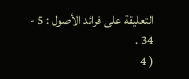التعليقة على فرائد الأصول : 5 - 34 .
( 4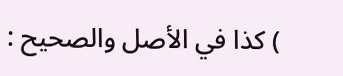) كذا في الأصل والصحيح :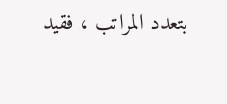بتعدد المراتب ، فقيد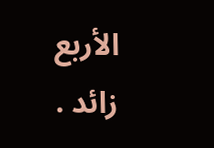الأربع زائد .